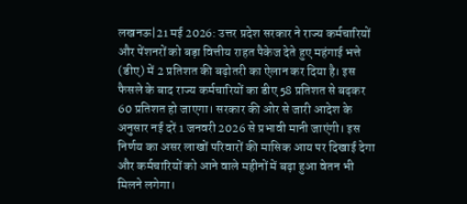लखनऊ|21 मई 2026: उत्तर प्रदेश सरकार ने राज्य कर्मचारियों और पेंशनरों को बड़ा वित्तीय राहत पैकेज देते हुए महंगाई भत्ते (डीए) में 2 प्रतिशत की बढ़ोतरी का ऐलान कर दिया है। इस फैसले के बाद राज्य कर्मचारियों का डीए 58 प्रतिशत से बढ़कर 60 प्रतिशत हो जाएगा। सरकार की ओर से जारी आदेश के अनुसार नई दरें 1 जनवरी 2026 से प्रभावी मानी जाएंगी। इस निर्णय का असर लाखों परिवारों की मासिक आय पर दिखाई देगा और कर्मचारियों को आने वाले महीनों में बढ़ा हुआ वेतन भी मिलने लगेगा।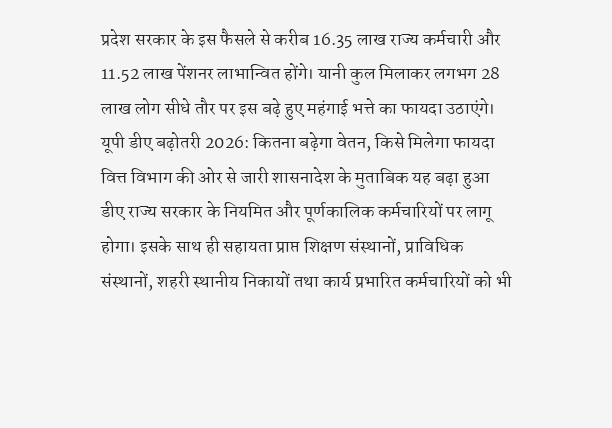प्रदेश सरकार के इस फैसले से करीब 16.35 लाख राज्य कर्मचारी और 11.52 लाख पेंशनर लाभान्वित होंगे। यानी कुल मिलाकर लगभग 28 लाख लोग सीधे तौर पर इस बढ़े हुए महंगाई भत्ते का फायदा उठाएंगे।
यूपी डीए बढ़ोतरी 2026: कितना बढ़ेगा वेतन, किसे मिलेगा फायदा
वित्त विभाग की ओर से जारी शासनादेश के मुताबिक यह बढ़ा हुआ डीए राज्य सरकार के नियमित और पूर्णकालिक कर्मचारियों पर लागू होगा। इसके साथ ही सहायता प्राप्त शिक्षण संस्थानों, प्राविधिक संस्थानों, शहरी स्थानीय निकायों तथा कार्य प्रभारित कर्मचारियों को भी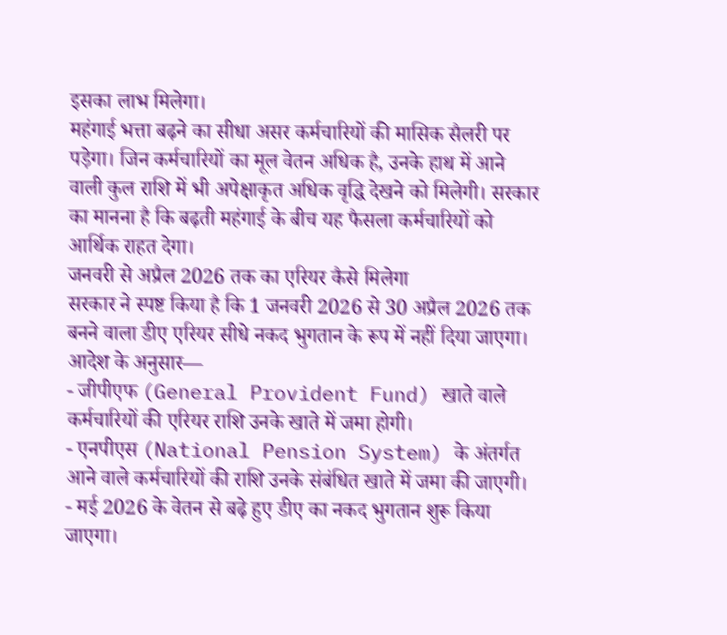इसका लाभ मिलेगा।
महंगाई भत्ता बढ़ने का सीधा असर कर्मचारियों की मासिक सैलरी पर पड़ेगा। जिन कर्मचारियों का मूल वेतन अधिक है, उनके हाथ में आने वाली कुल राशि में भी अपेक्षाकृत अधिक वृद्धि देखने को मिलेगी। सरकार का मानना है कि बढ़ती महंगाई के बीच यह फैसला कर्मचारियों को आर्थिक राहत देगा।
जनवरी से अप्रैल 2026 तक का एरियर कैसे मिलेगा
सरकार ने स्पष्ट किया है कि 1 जनवरी 2026 से 30 अप्रैल 2026 तक बनने वाला डीए एरियर सीधे नकद भुगतान के रूप में नहीं दिया जाएगा।
आदेश के अनुसार—
- जीपीएफ (General Provident Fund) खाते वाले कर्मचारियों की एरियर राशि उनके खाते में जमा होगी।
- एनपीएस (National Pension System) के अंतर्गत आने वाले कर्मचारियों की राशि उनके संबंधित खाते में जमा की जाएगी।
- मई 2026 के वेतन से बढ़े हुए डीए का नकद भुगतान शुरू किया जाएगा।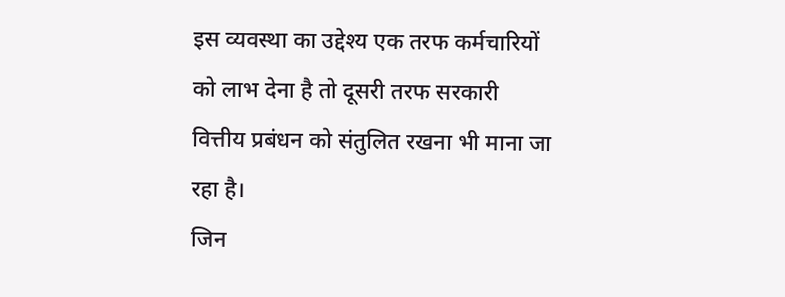इस व्यवस्था का उद्देश्य एक तरफ कर्मचारियों को लाभ देना है तो दूसरी तरफ सरकारी वित्तीय प्रबंधन को संतुलित रखना भी माना जा रहा है।
जिन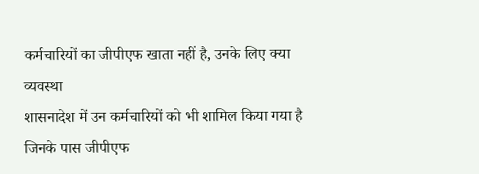कर्मचारियों का जीपीएफ खाता नहीं है, उनके लिए क्या व्यवस्था
शासनादेश में उन कर्मचारियों को भी शामिल किया गया है जिनके पास जीपीएफ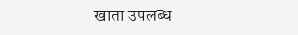खाता उपलब्ध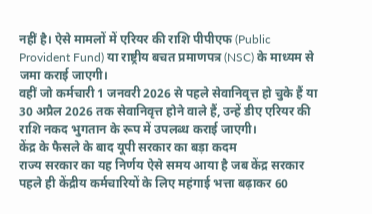नहीं है। ऐसे मामलों में एरियर की राशि पीपीएफ (Public Provident Fund) या राष्ट्रीय बचत प्रमाणपत्र (NSC) के माध्यम से जमा कराई जाएगी।
वहीं जो कर्मचारी 1 जनवरी 2026 से पहले सेवानिवृत्त हो चुके हैं या 30 अप्रैल 2026 तक सेवानिवृत्त होने वाले हैं, उन्हें डीए एरियर की राशि नकद भुगतान के रूप में उपलब्ध कराई जाएगी।
केंद्र के फैसले के बाद यूपी सरकार का बड़ा कदम
राज्य सरकार का यह निर्णय ऐसे समय आया है जब केंद्र सरकार पहले ही केंद्रीय कर्मचारियों के लिए महंगाई भत्ता बढ़ाकर 60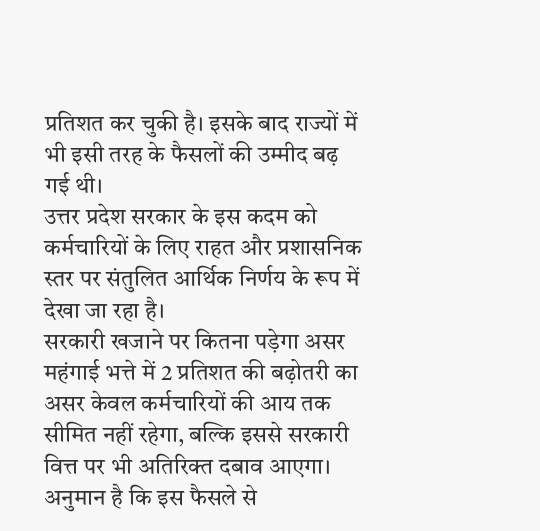प्रतिशत कर चुकी है। इसके बाद राज्यों में भी इसी तरह के फैसलों की उम्मीद बढ़ गई थी।
उत्तर प्रदेश सरकार के इस कदम को कर्मचारियों के लिए राहत और प्रशासनिक स्तर पर संतुलित आर्थिक निर्णय के रूप में देखा जा रहा है।
सरकारी खजाने पर कितना पड़ेगा असर
महंगाई भत्ते में 2 प्रतिशत की बढ़ोतरी का असर केवल कर्मचारियों की आय तक सीमित नहीं रहेगा, बल्कि इससे सरकारी वित्त पर भी अतिरिक्त दबाव आएगा।
अनुमान है कि इस फैसले से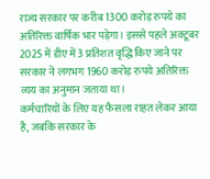राज्य सरकार पर करीब 1300 करोड़ रुपये का अतिरिक्त वार्षिक भार पड़ेगा। इससे पहले अक्टूबर 2025 में डीए में 3 प्रतिशत वृद्धि किए जाने पर सरकार ने लगभग 1960 करोड़ रुपये अतिरिक्त व्यय का अनुमान जताया था।
कर्मचारियों के लिए यह फैसला राहत लेकर आया है, जबकि सरकार के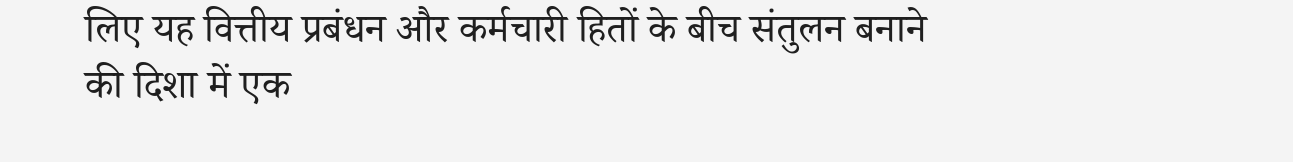लिए यह वित्तीय प्रबंधन और कर्मचारी हितों के बीच संतुलन बनाने की दिशा में एक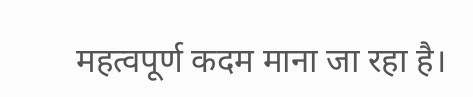महत्वपूर्ण कदम माना जा रहा है।